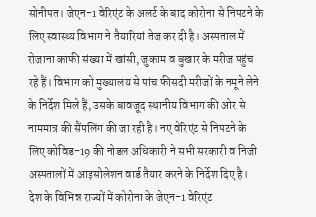सोनीपत। जेएन-1 वेरिएंट के अलर्ट के बाद कोरोना से निपटने के लिए स्वास्थ्य विभाग ने तैयारियां तेज कर दी है। अस्पताल में रोजाना काफी संख्या में खांसी, जुकाम व बुखार के मरीज पहुंच रहे हैं। विभाग को मुख्यालय से पांच फीसदी मरीजों के नमूने लेने के निर्देश मिले हैं, उसके बावजूद स्थानीय विभाग की ओर से नाममात्र की सैंपलिंग की जा रही है। नए वेरिएंट से निपटने के लिए कोविड-19 की नोडल अधिकारी ने सभी सरकारी व निजी अस्पतालों में आइसोलेशन वार्ड तैयार करने के निर्देश दिए है।
देश के विभिन्न राज्यों में कोरोना के जेएन-1 वेरिएंट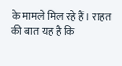के मामले मिल रहे हैं। राहत की बात यह है कि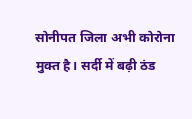सोनीपत जिला अभी कोरोना मुक्त है। सर्दी में बढ़ी ठंड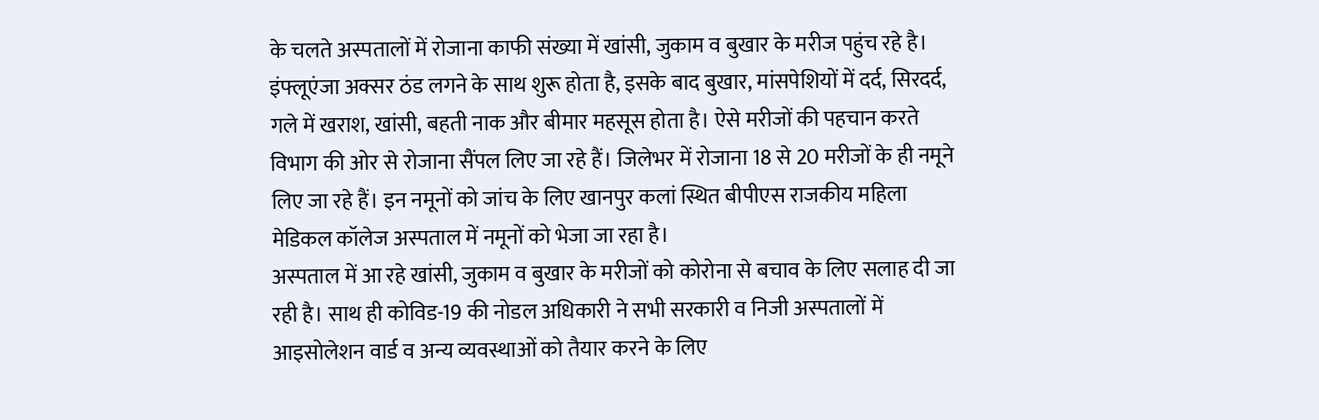के चलते अस्पतालों में रोजाना काफी संख्या में खांसी, जुकाम व बुखार के मरीज पहुंच रहे है। इंफ्लूएंजा अक्सर ठंड लगने के साथ शुरू होता है, इसके बाद बुखार, मांसपेशियों में दर्द, सिरदर्द, गले में खराश, खांसी, बहती नाक और बीमार महसूस होता है। ऐसे मरीजों की पहचान करते विभाग की ओर से रोजाना सैंपल लिए जा रहे हैं। जिलेभर में रोजाना 18 से 20 मरीजों के ही नमूने लिए जा रहे हैं। इन नमूनों को जांच के लिए खानपुर कलां स्थित बीपीएस राजकीय महिला मेडिकल कॉलेज अस्पताल में नमूनों को भेजा जा रहा है।
अस्पताल में आ रहे खांसी, जुकाम व बुखार के मरीजों को कोरोना से बचाव के लिए सलाह दी जा रही है। साथ ही कोविड-19 की नोडल अधिकारी ने सभी सरकारी व निजी अस्पतालों में आइसोलेशन वार्ड व अन्य व्यवस्थाओं को तैयार करने के लिए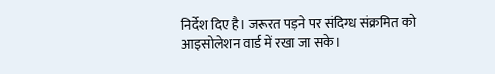निर्देश दिए है। जरूरत पड़ने पर संदिग्ध संक्रमित को आइसोलेशन वार्ड में रखा जा सके।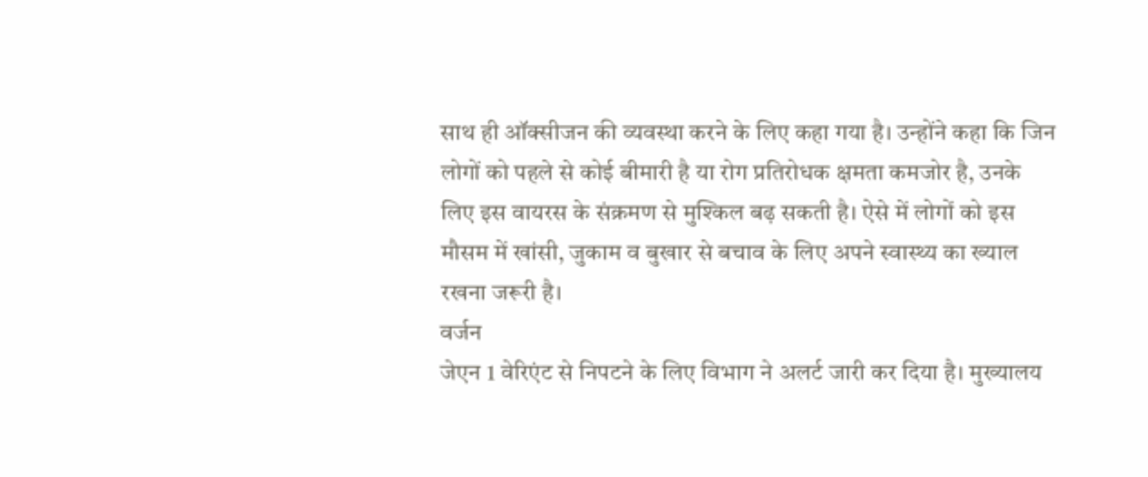साथ ही ऑक्सीजन की व्यवस्था करने के लिए कहा गया है। उन्होंने कहा कि जिन लोगों को पहले से कोई बीमारी है या रोग प्रतिरोधक क्षमता कमजोर है, उनके लिए इस वायरस के संक्रमण से मुश्किल बढ़ सकती है। ऐसे में लोगों को इस मौसम में खांसी, जुकाम व बुखार से बचाव के लिए अपने स्वास्थ्य का ख्याल रखना जरूरी है।
वर्जन
जेएन 1 वेरिएंट से निपटने के लिए विभाग ने अलर्ट जारी कर दिया है। मुख्यालय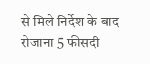से मिले निर्देश के बाद रोजाना 5 फीसदी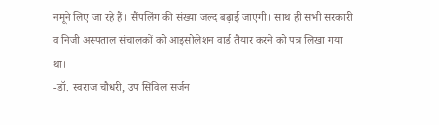नमूने लिए जा रहे हैं। सैंपलिंग की संख्या जल्द बढ़ाई जाएगी। साथ ही सभी सरकारी व निजी अस्पताल संचालकों को आइसोलेशन वार्ड तैयार करने को पत्र लिखा गया था।
-डॉ. स्वराज चौधरी, उप सिविल सर्जन